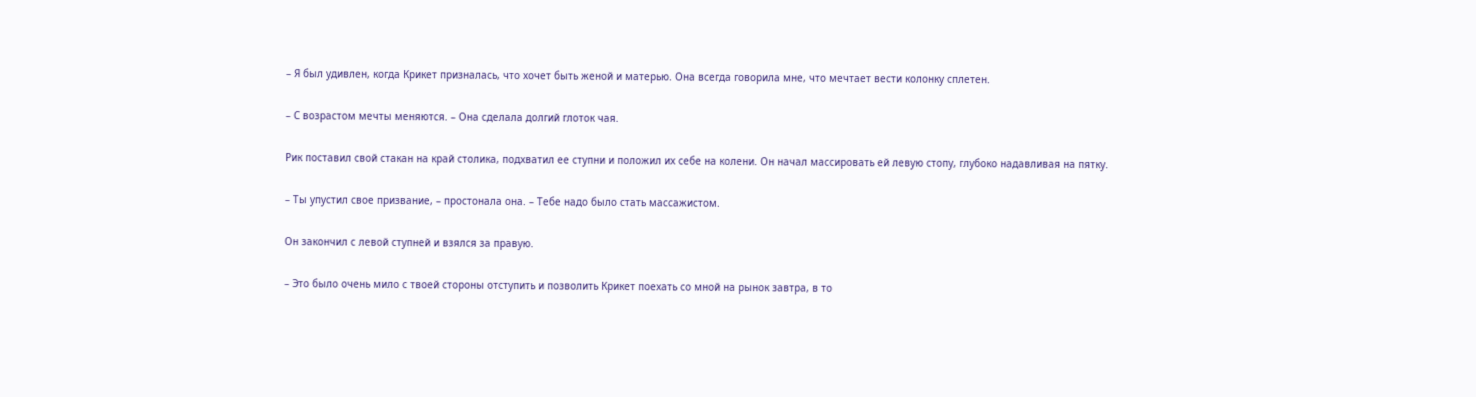– Я был удивлен, когда Крикет призналась, что хочет быть женой и матерью. Она всегда говорила мне, что мечтает вести колонку сплетен.

– С возрастом мечты меняются. – Она сделала долгий глоток чая.

Рик поставил свой стакан на край столика, подхватил ее ступни и положил их себе на колени. Он начал массировать ей левую стопу, глубоко надавливая на пятку.

– Ты упустил свое призвание, – простонала она. – Тебе надо было стать массажистом.

Он закончил с левой ступней и взялся за правую.

– Это было очень мило с твоей стороны отступить и позволить Крикет поехать со мной на рынок завтра, в то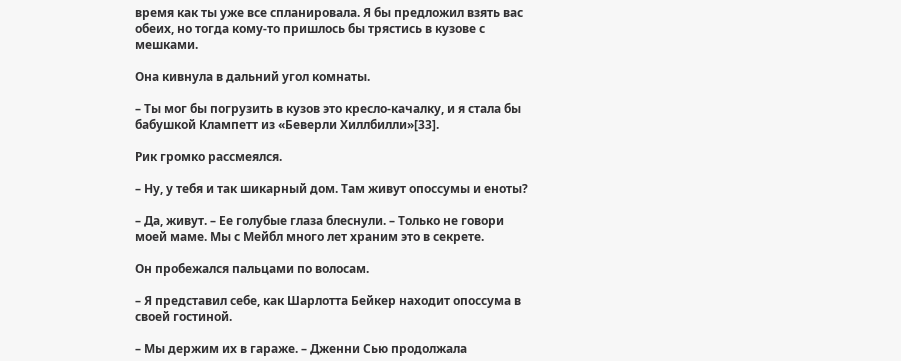время как ты уже все спланировала. Я бы предложил взять вас обеих, но тогда кому-то пришлось бы трястись в кузове с мешками.

Она кивнула в дальний угол комнаты.

– Ты мог бы погрузить в кузов это кресло-качалку, и я стала бы бабушкой Клампетт из «Беверли Хиллбилли»[33].

Рик громко рассмеялся.

– Ну, у тебя и так шикарный дом. Там живут опоссумы и еноты?

– Да, живут. – Ее голубые глаза блеснули. – Только не говори моей маме. Мы с Мейбл много лет храним это в секрете.

Он пробежался пальцами по волосам.

– Я представил себе, как Шарлотта Бейкер находит опоссума в своей гостиной.

– Мы держим их в гараже. – Дженни Сью продолжала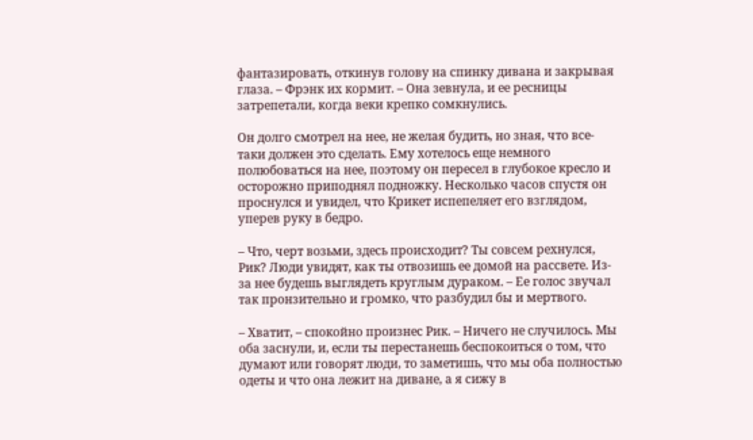фантазировать, откинув голову на спинку дивана и закрывая глаза. – Фрэнк их кормит. – Она зевнула, и ее ресницы затрепетали, когда веки крепко сомкнулись.

Он долго смотрел на нее, не желая будить, но зная, что все-таки должен это сделать. Ему хотелось еще немного полюбоваться на нее, поэтому он пересел в глубокое кресло и осторожно приподнял подножку. Несколько часов спустя он проснулся и увидел, что Крикет испепеляет его взглядом, уперев руку в бедро.

– Что, черт возьми, здесь происходит? Ты совсем рехнулся, Рик? Люди увидят, как ты отвозишь ее домой на рассвете. Из-за нее будешь выглядеть круглым дураком. – Ее голос звучал так пронзительно и громко, что разбудил бы и мертвого.

– Хватит, – спокойно произнес Рик. – Ничего не случилось. Мы оба заснули, и, если ты перестанешь беспокоиться о том, что думают или говорят люди, то заметишь, что мы оба полностью одеты и что она лежит на диване, а я сижу в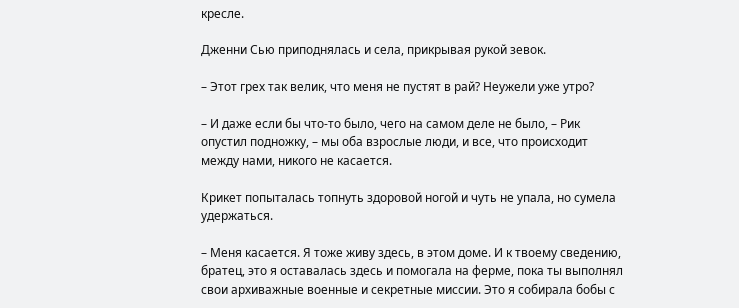кресле.

Дженни Сью приподнялась и села, прикрывая рукой зевок.

– Этот грех так велик, что меня не пустят в рай? Неужели уже утро?

– И даже если бы что-то было, чего на самом деле не было, – Рик опустил подножку, – мы оба взрослые люди, и все, что происходит между нами, никого не касается.

Крикет попыталась топнуть здоровой ногой и чуть не упала, но сумела удержаться.

– Меня касается. Я тоже живу здесь, в этом доме. И к твоему сведению, братец, это я оставалась здесь и помогала на ферме, пока ты выполнял свои архиважные военные и секретные миссии. Это я собирала бобы с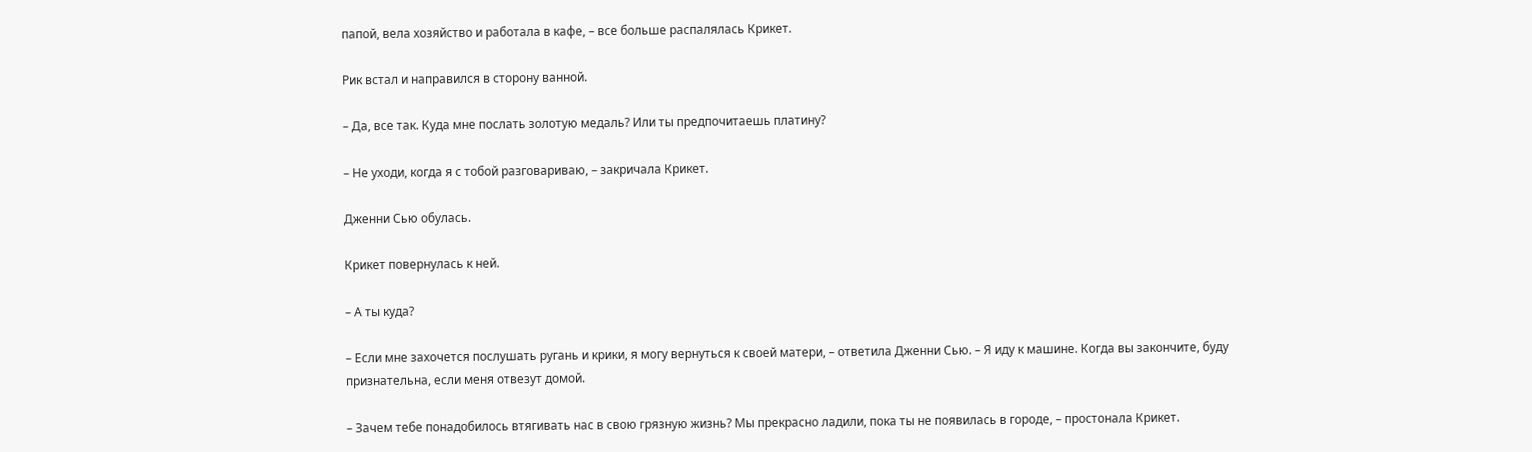папой, вела хозяйство и работала в кафе, – все больше распалялась Крикет.

Рик встал и направился в сторону ванной.

– Да, все так. Куда мне послать золотую медаль? Или ты предпочитаешь платину?

– Не уходи, когда я с тобой разговариваю, – закричала Крикет.

Дженни Сью обулась.

Крикет повернулась к ней.

– А ты куда?

– Если мне захочется послушать ругань и крики, я могу вернуться к своей матери, – ответила Дженни Сью. – Я иду к машине. Когда вы закончите, буду признательна, если меня отвезут домой.

– Зачем тебе понадобилось втягивать нас в свою грязную жизнь? Мы прекрасно ладили, пока ты не появилась в городе, – простонала Крикет.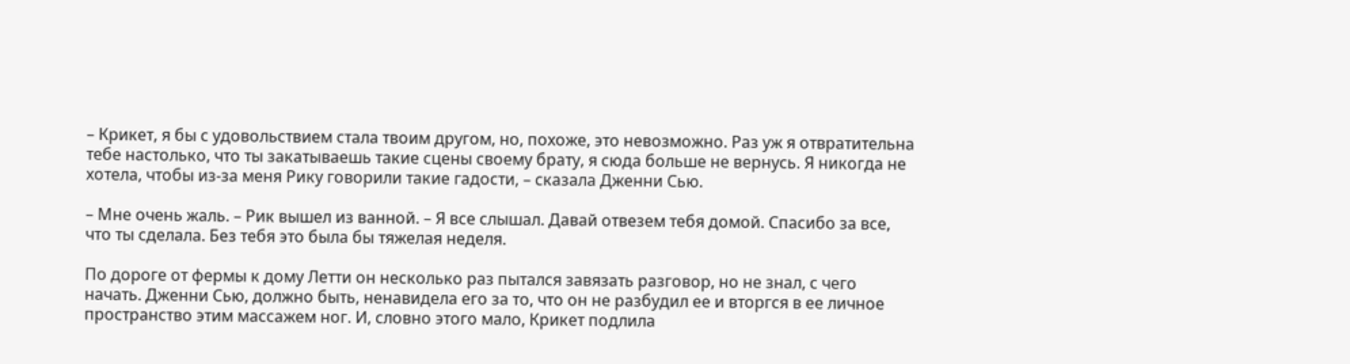– Крикет, я бы с удовольствием стала твоим другом, но, похоже, это невозможно. Раз уж я отвратительна тебе настолько, что ты закатываешь такие сцены своему брату, я сюда больше не вернусь. Я никогда не хотела, чтобы из-за меня Рику говорили такие гадости, – сказала Дженни Сью.

– Мне очень жаль. – Рик вышел из ванной. – Я все слышал. Давай отвезем тебя домой. Спасибо за все, что ты сделала. Без тебя это была бы тяжелая неделя.

По дороге от фермы к дому Летти он несколько раз пытался завязать разговор, но не знал, с чего начать. Дженни Сью, должно быть, ненавидела его за то, что он не разбудил ее и вторгся в ее личное пространство этим массажем ног. И, словно этого мало, Крикет подлила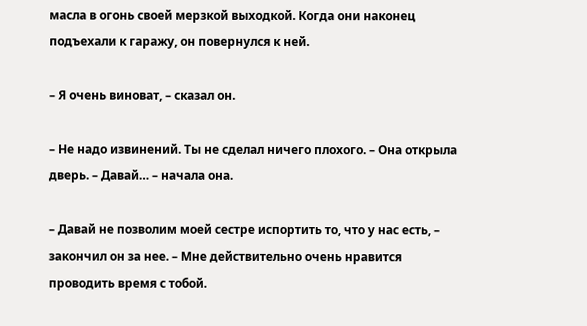масла в огонь своей мерзкой выходкой. Когда они наконец подъехали к гаражу, он повернулся к ней.

– Я очень виноват, – сказал он.

– Не надо извинений. Ты не сделал ничего плохого. – Она открыла дверь. – Давай… – начала она.

– Давай не позволим моей сестре испортить то, что у нас есть, – закончил он за нее. – Мне действительно очень нравится проводить время с тобой.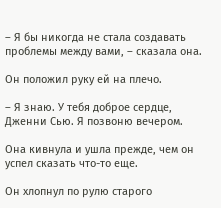– Я бы никогда не стала создавать проблемы между вами, – сказала она.

Он положил руку ей на плечо.

– Я знаю. У тебя доброе сердце, Дженни Сью. Я позвоню вечером.

Она кивнула и ушла прежде, чем он успел сказать что-то еще.

Он хлопнул по рулю старого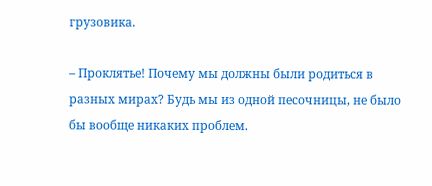грузовика.

– Проклятье! Почему мы должны были родиться в разных мирах? Будь мы из одной песочницы, не было бы вообще никаких проблем.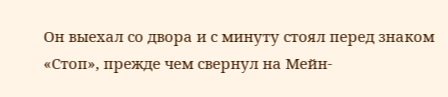Он выехал со двора и с минуту стоял перед знаком «Стоп», прежде чем свернул на Мейн-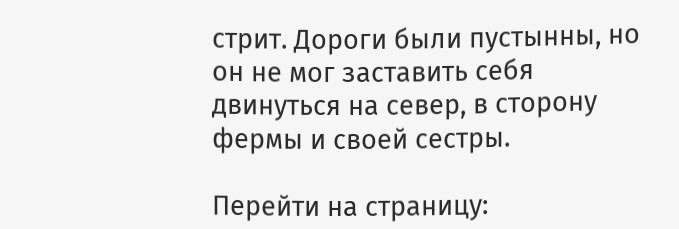стрит. Дороги были пустынны, но он не мог заставить себя двинуться на север, в сторону фермы и своей сестры.

Перейти на страницу: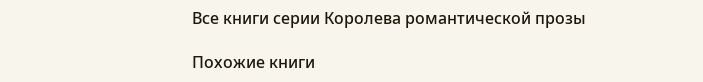Все книги серии Королева романтической прозы

Похожие книги